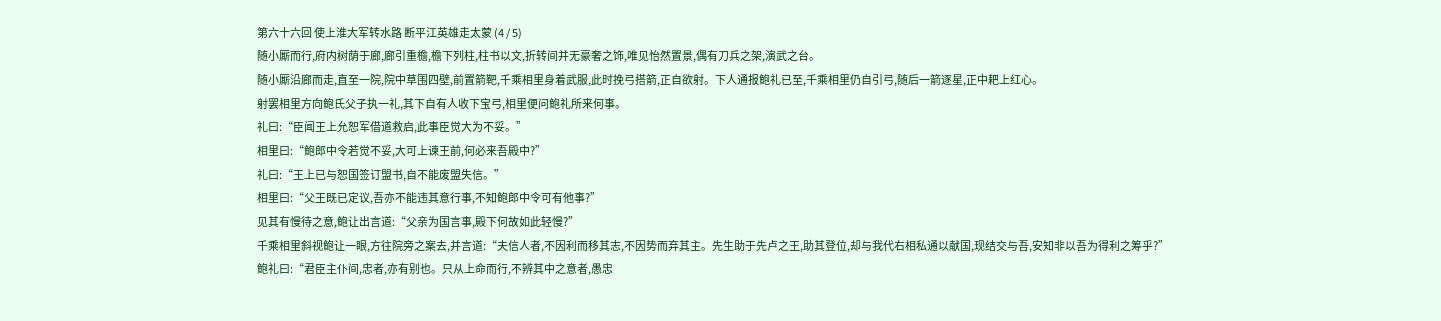第六十六回 使上淮大军转水路 断平江英雄走太蒙 (4 / 5)
随小厮而行,府内树荫于廊,廊引重檐,檐下列柱,柱书以文,折转间并无豪奢之饰,唯见怡然置景,偶有刀兵之架,演武之台。
随小厮沿廊而走,直至一院,院中草围四壁,前置箭靶,千乘相里身着武服,此时挽弓搭箭,正自欲射。下人通报鲍礼已至,千乘相里仍自引弓,随后一箭逐星,正中耙上红心。
射罢相里方向鲍氏父子执一礼,其下自有人收下宝弓,相里便问鲍礼所来何事。
礼曰:“臣闻王上允恕军借道救启,此事臣觉大为不妥。”
相里曰:“鲍郎中令若觉不妥,大可上谏王前,何必来吾殿中?”
礼曰:“王上已与恕国签订盟书,自不能废盟失信。”
相里曰:“父王既已定议,吾亦不能违其意行事,不知鲍郎中令可有他事?”
见其有慢待之意,鲍让出言道:“父亲为国言事,殿下何故如此轻慢?”
千乘相里斜视鲍让一眼,方往院旁之案去,并言道:“夫信人者,不因利而移其志,不因势而弃其主。先生助于先卢之王,助其登位,却与我代右相私通以献国,现结交与吾,安知非以吾为得利之筹乎?”
鲍礼曰:“君臣主仆间,忠者,亦有别也。只从上命而行,不辨其中之意者,愚忠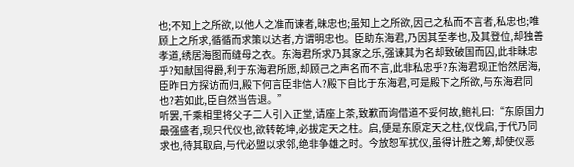也;不知上之所欲,以他人之准而谏者,昧忠也;虽知上之所欲,因己之私而不言者,私忠也;唯顾上之所求,循循而求策以达者,方谓明忠也。臣助东海君,乃因其至孝也,及其登位,却独善孝道,绣居海图而缝母之衣。东海君所求乃其家之乐,强谏其为名却致破国而囚,此非昧忠乎?知献国得爵,利于东海君所愿,却顾己之声名而不言,此非私忠乎?东海君现正怡然居海,臣昨日方探访而归,殿下何言臣非信人?殿下自比于东海君,可是殿下之所欲,与东海君同也?若如此,臣自然当告退。”
听罢,千乘相里将父子二人引入正堂,请座上茶,致歉而询借道不妥何故,鲍礼曰:“东原国力最强盛者,现只代仪也,欲转乾坤,必拔定天之柱。启,便是东原定天之柱,仪伐启,于代乃同求也,待其取启,与代必盟以求邻,绝非争雄之时。今放恕军扰仪,虽得计胜之筹,却使仪恶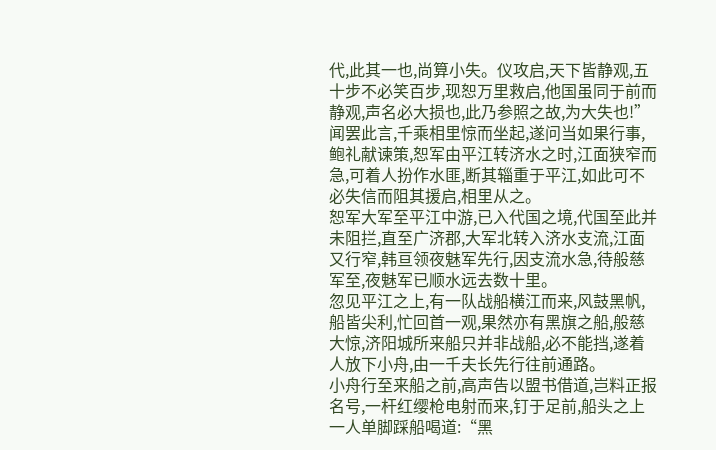代,此其一也,尚算小失。仪攻启,天下皆静观,五十步不必笑百步,现恕万里救启,他国虽同于前而静观,声名必大损也,此乃参照之故,为大失也!”
闻罢此言,千乘相里惊而坐起,遂问当如果行事,鲍礼献谏策,恕军由平江转济水之时,江面狭窄而急,可着人扮作水匪,断其辎重于平江,如此可不必失信而阻其援启,相里从之。
恕军大军至平江中游,已入代国之境,代国至此并未阻拦,直至广济郡,大军北转入济水支流,江面又行窄,韩亘领夜魅军先行,因支流水急,待般慈军至,夜魅军已顺水远去数十里。
忽见平江之上,有一队战船横江而来,风鼓黑帆,船皆尖利,忙回首一观,果然亦有黑旗之船,般慈大惊,济阳城所来船只并非战船,必不能挡,遂着人放下小舟,由一千夫长先行往前通路。
小舟行至来船之前,高声告以盟书借道,岂料正报名号,一杆红缨枪电射而来,钉于足前,船头之上一人单脚踩船喝道:“黑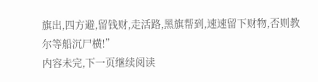旗出,四方避,留钱财,走活路,黑旗帮到,速速留下财物,否则教尔等船沉尸横!”
内容未完,下一页继续阅读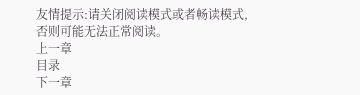友情提示:请关闭阅读模式或者畅读模式,否则可能无法正常阅读。
上一章
目录
下一章